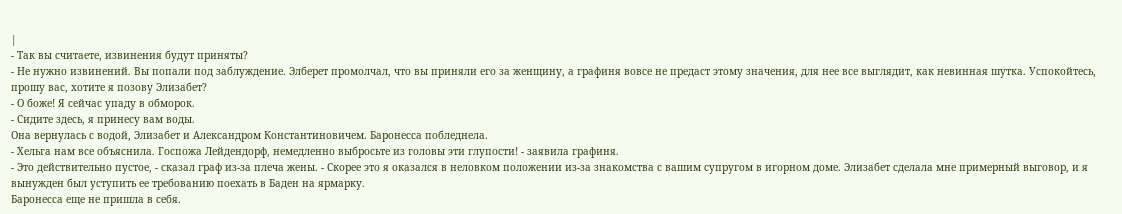|
- Так вы считаете, извинения будут приняты?
- Не нужно извинений. Вы попали под заблуждение. Элберет промолчал, что вы приняли его за женщину, а графиня вовсе не предаст этому значения, для нее все выглядит, как невинная шутка. Успокойтесь, прошу вас, хотите я позову Элизабет?
- О боже! Я сейчас упаду в обморок.
- Сидите здесь, я принесу вам воды.
Она вернулась с водой, Элизабет и Александром Константиновичем. Баронесса побледнела.
- Хельга нам все объяснила. Госпожа Лейдендорф, немедленно выбросьте из головы эти глупости! - заявила графиня.
- Это действительно пустое, - сказал граф из-за плеча жены. - Скорее это я оказался в неловком положении из-за знакомства с вашим супругом в игорном доме. Элизабет сделала мне примерный выговор, и я вынужден был уступить ее требованию поехать в Баден на ярмарку.
Баронесса еще не пришла в себя.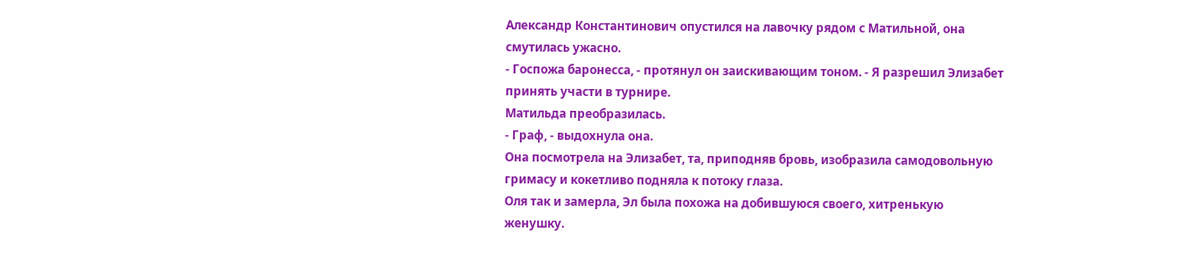Александр Константинович опустился на лавочку рядом с Матильной, она смутилась ужасно.
- Госпожа баронесса, - протянул он заискивающим тоном. - Я разрешил Элизабет принять участи в турнире.
Матильда преобразилась.
- Граф, - выдохнула она.
Она посмотрела на Элизабет, та, приподняв бровь, изобразила самодовольную гримасу и кокетливо подняла к потоку глаза.
Оля так и замерла, Эл была похожа на добившуюся своего, хитренькую женушку.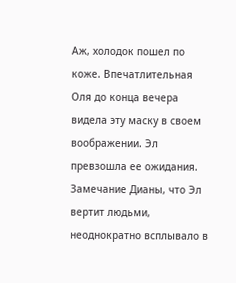Аж, холодок пошел по коже. Впечатлительная Оля до конца вечера видела эту маску в своем воображении. Эл превзошла ее ожидания. Замечание Дианы, что Эл вертит людьми, неоднократно всплывало в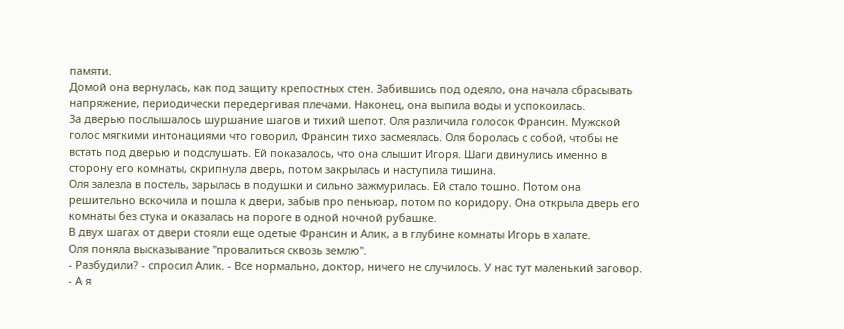памяти.
Домой она вернулась, как под защиту крепостных стен. Забившись под одеяло, она начала сбрасывать напряжение, периодически передергивая плечами. Наконец, она выпила воды и успокоилась.
За дверью послышалось шуршание шагов и тихий шепот. Оля различила голосок Франсин. Мужской голос мягкими интонациями что говорил, Франсин тихо засмеялась. Оля боролась с собой, чтобы не встать под дверью и подслушать. Ей показалось, что она слышит Игоря. Шаги двинулись именно в сторону его комнаты, скрипнула дверь, потом закрылась и наступила тишина.
Оля залезла в постель, зарылась в подушки и сильно зажмурилась. Ей стало тошно. Потом она решительно вскочила и пошла к двери, забыв про пеньюар, потом по коридору. Она открыла дверь его комнаты без стука и оказалась на пороге в одной ночной рубашке.
В двух шагах от двери стояли еще одетые Франсин и Алик, а в глубине комнаты Игорь в халате.
Оля поняла высказывание "провалиться сквозь землю".
- Разбудили? - спросил Алик. - Все нормально, доктор, ничего не случилось. У нас тут маленький заговор.
- А я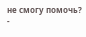не смогу помочь? -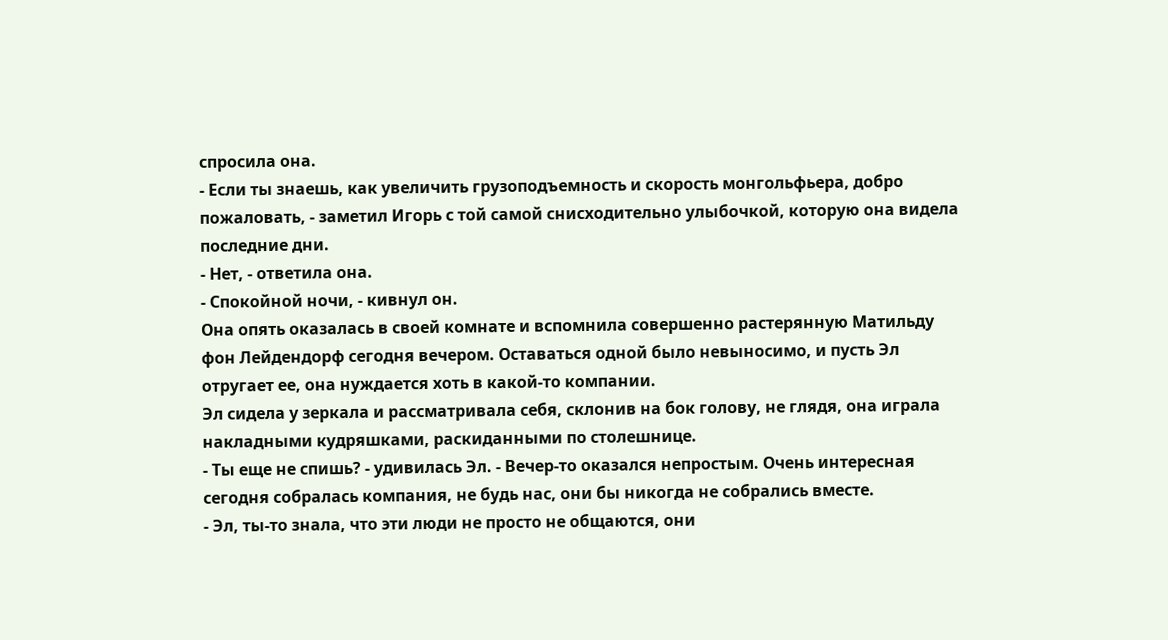спросила она.
- Если ты знаешь, как увеличить грузоподъемность и скорость монгольфьера, добро пожаловать, - заметил Игорь с той самой снисходительно улыбочкой, которую она видела последние дни.
- Нет, - ответила она.
- Спокойной ночи, - кивнул он.
Она опять оказалась в своей комнате и вспомнила совершенно растерянную Матильду фон Лейдендорф сегодня вечером. Оставаться одной было невыносимо, и пусть Эл отругает ее, она нуждается хоть в какой-то компании.
Эл сидела у зеркала и рассматривала себя, склонив на бок голову, не глядя, она играла накладными кудряшками, раскиданными по столешнице.
- Ты еще не спишь? - удивилась Эл. - Вечер-то оказался непростым. Очень интересная сегодня собралась компания, не будь нас, они бы никогда не собрались вместе.
- Эл, ты-то знала, что эти люди не просто не общаются, они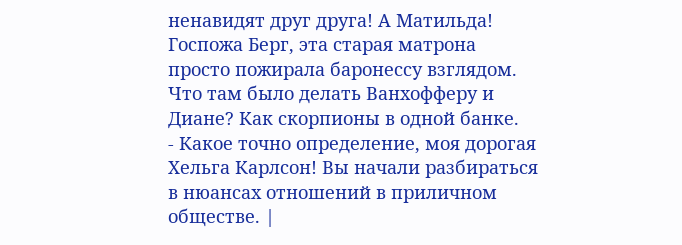ненавидят друг друга! А Матильда! Госпожа Берг, эта старая матрона просто пожирала баронессу взглядом. Что там было делать Ванхофферу и Диане? Как скорпионы в одной банке.
- Какое точно определение, моя дорогая Хельга Карлсон! Вы начали разбираться в нюансах отношений в приличном обществе. |